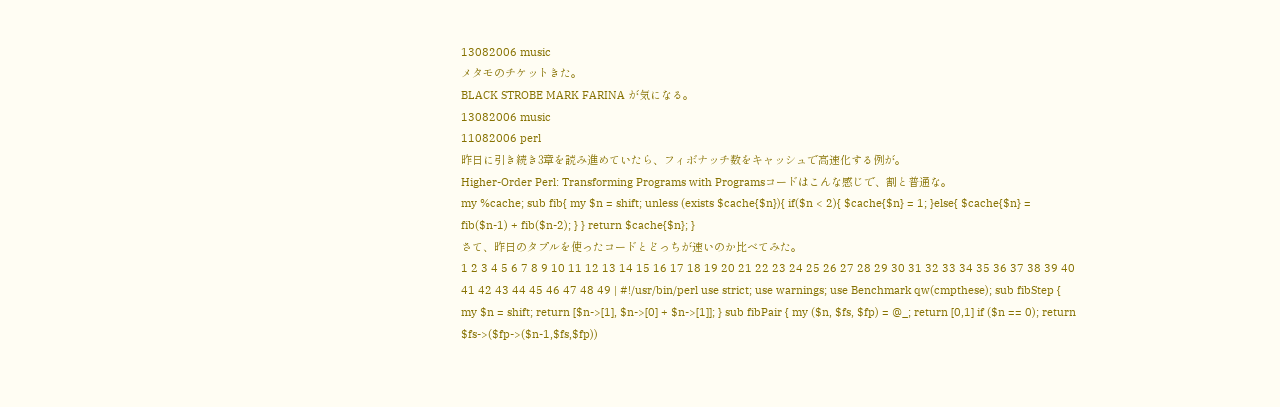13082006 music
メタモのチケットきた。
BLACK STROBE MARK FARINA が気になる。
13082006 music
11082006 perl
昨日に引き続き3章を読み進めていたら、フィボナッチ数をキャッシュで高速化する例が。
Higher-Order Perl: Transforming Programs with Programsコードはこんな感じで、割と普通な。
my %cache; sub fib{ my $n = shift; unless (exists $cache{$n}){ if($n < 2){ $cache{$n} = 1; }else{ $cache{$n} = fib($n-1) + fib($n-2); } } return $cache{$n}; }
さて、昨日のタプルを使ったコードとどっちが速いのか比べてみた。
1 2 3 4 5 6 7 8 9 10 11 12 13 14 15 16 17 18 19 20 21 22 23 24 25 26 27 28 29 30 31 32 33 34 35 36 37 38 39 40 41 42 43 44 45 46 47 48 49 | #!/usr/bin/perl use strict; use warnings; use Benchmark qw(cmpthese); sub fibStep { my $n = shift; return [$n->[1], $n->[0] + $n->[1]]; } sub fibPair { my ($n, $fs, $fp) = @_; return [0,1] if ($n == 0); return $fs->($fp->($n-1,$fs,$fp))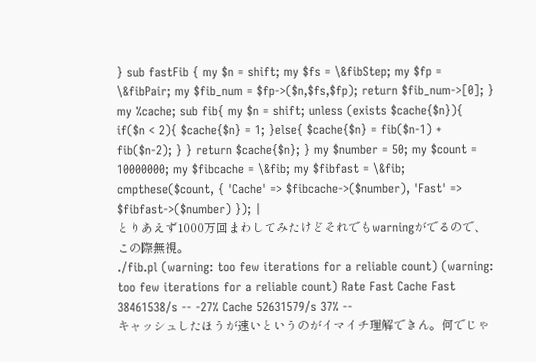} sub fastFib { my $n = shift; my $fs = \&fibStep; my $fp = \&fibPair; my $fib_num = $fp->($n,$fs,$fp); return $fib_num->[0]; } my %cache; sub fib{ my $n = shift; unless (exists $cache{$n}){ if($n < 2){ $cache{$n} = 1; }else{ $cache{$n} = fib($n-1) + fib($n-2); } } return $cache{$n}; } my $number = 50; my $count = 10000000; my $fibcache = \&fib; my $fibfast = \&fib; cmpthese($count, { 'Cache' => $fibcache->($number), 'Fast' => $fibfast->($number) }); |
とりあえず1000万回まわしてみたけどそれでもwarningがでるので、この際無視。
./fib.pl (warning: too few iterations for a reliable count) (warning: too few iterations for a reliable count) Rate Fast Cache Fast 38461538/s -- -27% Cache 52631579/s 37% --
キャッシュしたほうが速いというのがイマイチ理解できん。何でじゃ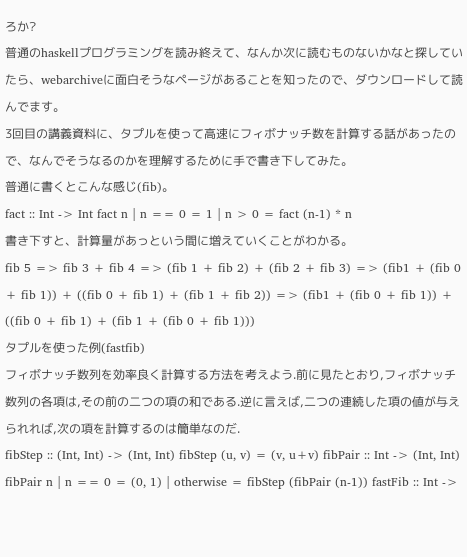ろか?
普通のhaskellプログラミングを読み終えて、なんか次に読むものないかなと探していたら、webarchiveに面白そうなページがあることを知ったので、ダウンロードして読んでます。
3回目の講義資料に、タプルを使って高速にフィボナッチ数を計算する話があったので、なんでそうなるのかを理解するために手で書き下してみた。
普通に書くとこんな感じ(fib)。
fact :: Int -> Int fact n | n == 0 = 1 | n > 0 = fact (n-1) * n
書き下すと、計算量があっという間に増えていくことがわかる。
fib 5 => fib 3 + fib 4 => (fib 1 + fib 2) + (fib 2 + fib 3) => (fib1 + (fib 0 + fib 1)) + ((fib 0 + fib 1) + (fib 1 + fib 2)) => (fib1 + (fib 0 + fib 1)) + ((fib 0 + fib 1) + (fib 1 + (fib 0 + fib 1)))
タプルを使った例(fastfib)
フィボナッチ数列を効率良く計算する方法を考えよう.前に見たとおり,フィボナッチ数列の各項は,その前の二つの項の和である.逆に言えば,二つの連続した項の値が与えられれば,次の項を計算するのは簡単なのだ.
fibStep :: (Int, Int) -> (Int, Int) fibStep (u, v) = (v, u+v) fibPair :: Int -> (Int, Int) fibPair n | n == 0 = (0, 1) | otherwise = fibStep (fibPair (n-1)) fastFib :: Int ->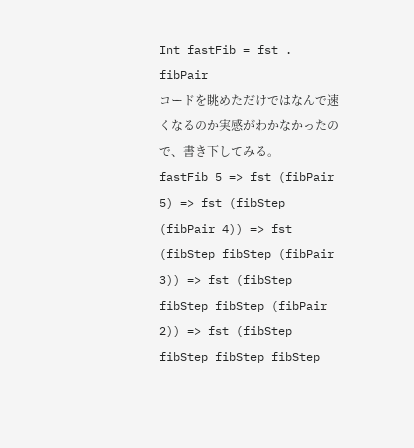Int fastFib = fst . fibPair
コードを眺めただけではなんで速くなるのか実感がわかなかったので、書き下してみる。
fastFib 5 => fst (fibPair 5) => fst (fibStep (fibPair 4)) => fst (fibStep fibStep (fibPair 3)) => fst (fibStep fibStep fibStep (fibPair 2)) => fst (fibStep fibStep fibStep fibStep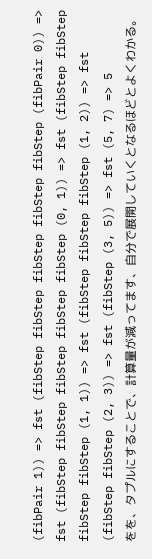(fibPair 1)) => fst (fibStep fibStep fibStep fibStep fibStep (fibPair 0)) => fst (fibStep fibStep fibStep fibStep fibStep (0, 1)) => fst (fibStep fibStep fibStep fibStep (1, 1)) => fst (fibStep fibStep fibStep (1, 2)) => fst (fibStep fibStep (2, 3)) => fst (fibStep (3, 5)) => fst (5, 7) => 5
をを、タプルにすることで、計算量が減ってます、自分で展開していくとなるほどとよくわかる。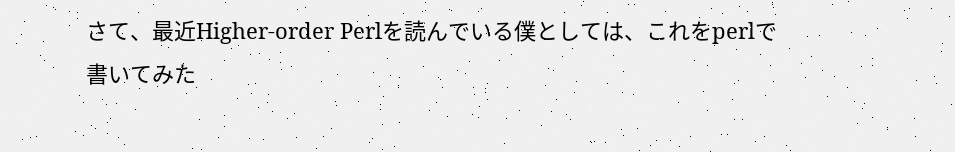さて、最近Higher-order Perlを読んでいる僕としては、これをperlで書いてみた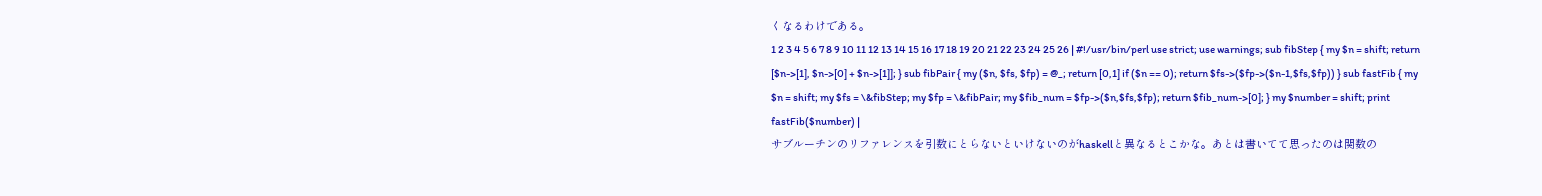くなるわけである。
1 2 3 4 5 6 7 8 9 10 11 12 13 14 15 16 17 18 19 20 21 22 23 24 25 26 | #!/usr/bin/perl use strict; use warnings; sub fibStep { my $n = shift; return [$n->[1], $n->[0] + $n->[1]]; } sub fibPair { my ($n, $fs, $fp) = @_; return [0,1] if ($n == 0); return $fs->($fp->($n-1,$fs,$fp)) } sub fastFib { my $n = shift; my $fs = \&fibStep; my $fp = \&fibPair; my $fib_num = $fp->($n,$fs,$fp); return $fib_num->[0]; } my $number = shift; print fastFib($number) |
サブルーチンのリファレンスを引数にとらないといけないのがhaskellと異なるとこかな。あとは書いてて思ったのは関数の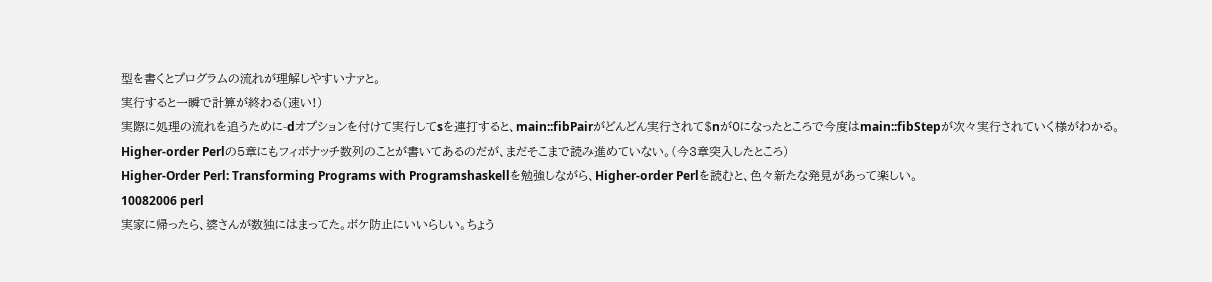型を書くとプログラムの流れが理解しやすいナァと。
実行すると一瞬で計算が終わる(速い!)
実際に処理の流れを追うために-dオプションを付けて実行してsを連打すると、main::fibPairがどんどん実行されて$nが0になったところで今度はmain::fibStepが次々実行されていく様がわかる。
Higher-order Perlの5章にもフィボナッチ数列のことが書いてあるのだが、まだそこまで読み進めていない。(今3章突入したところ)
Higher-Order Perl: Transforming Programs with Programshaskellを勉強しながら、Higher-order Perlを読むと、色々新たな発見があって楽しい。
10082006 perl
実家に帰ったら、婆さんが数独にはまってた。ボケ防止にいいらしい。ちょう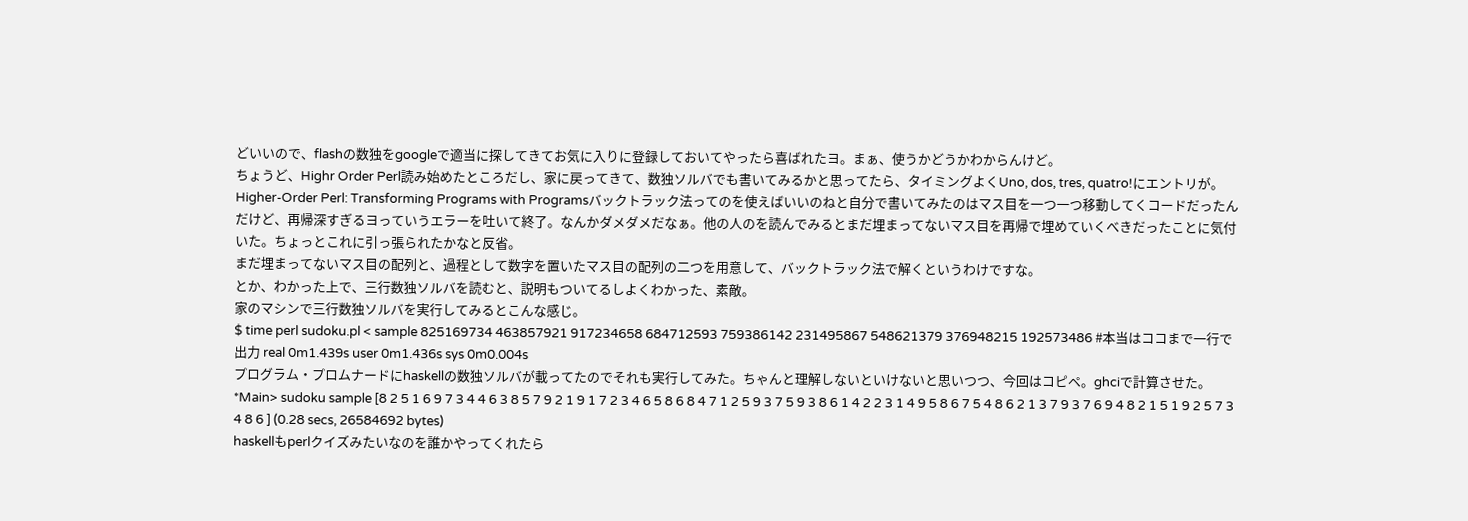どいいので、flashの数独をgoogleで適当に探してきてお気に入りに登録しておいてやったら喜ばれたヨ。まぁ、使うかどうかわからんけど。
ちょうど、Highr Order Perl読み始めたところだし、家に戻ってきて、数独ソルバでも書いてみるかと思ってたら、タイミングよくUno, dos, tres, quatro!にエントリが。
Higher-Order Perl: Transforming Programs with Programsバックトラック法ってのを使えばいいのねと自分で書いてみたのはマス目を一つ一つ移動してくコードだったんだけど、再帰深すぎるヨっていうエラーを吐いて終了。なんかダメダメだなぁ。他の人のを読んでみるとまだ埋まってないマス目を再帰で埋めていくべきだったことに気付いた。ちょっとこれに引っ張られたかなと反省。
まだ埋まってないマス目の配列と、過程として数字を置いたマス目の配列の二つを用意して、バックトラック法で解くというわけですな。
とか、わかった上で、三行数独ソルバを読むと、説明もついてるしよくわかった、素敵。
家のマシンで三行数独ソルバを実行してみるとこんな感じ。
$ time perl sudoku.pl < sample 825169734 463857921 917234658 684712593 759386142 231495867 548621379 376948215 192573486 #本当はココまで一行で出力 real 0m1.439s user 0m1.436s sys 0m0.004s
プログラム・プロムナードにhaskellの数独ソルバが載ってたのでそれも実行してみた。ちゃんと理解しないといけないと思いつつ、今回はコピペ。ghciで計算させた。
*Main> sudoku sample [8 2 5 1 6 9 7 3 4 4 6 3 8 5 7 9 2 1 9 1 7 2 3 4 6 5 8 6 8 4 7 1 2 5 9 3 7 5 9 3 8 6 1 4 2 2 3 1 4 9 5 8 6 7 5 4 8 6 2 1 3 7 9 3 7 6 9 4 8 2 1 5 1 9 2 5 7 3 4 8 6 ] (0.28 secs, 26584692 bytes)
haskellもperlクイズみたいなのを誰かやってくれたら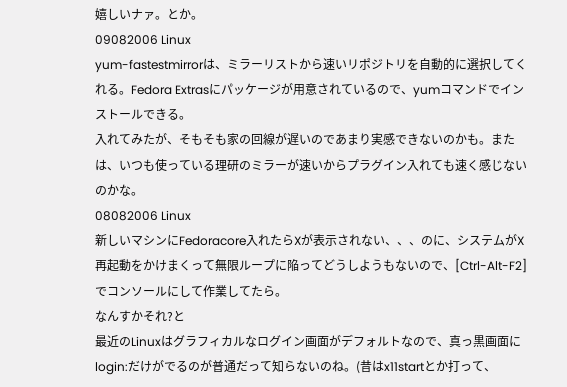嬉しいナァ。とか。
09082006 Linux
yum-fastestmirrorは、ミラーリストから速いリポジトリを自動的に選択してくれる。Fedora Extrasにパッケージが用意されているので、yumコマンドでインストールできる。
入れてみたが、そもそも家の回線が遅いのであまり実感できないのかも。または、いつも使っている理研のミラーが速いからプラグイン入れても速く感じないのかな。
08082006 Linux
新しいマシンにFedoracore入れたらXが表示されない、、、のに、システムがX再起動をかけまくって無限ループに陥ってどうしようもないので、[Ctrl-Alt-F2]でコンソールにして作業してたら。
なんすかそれ?と
最近のLinuxはグラフィカルなログイン画面がデフォルトなので、真っ黒画面にlogin:だけがでるのが普通だって知らないのね。(昔はx11startとか打って、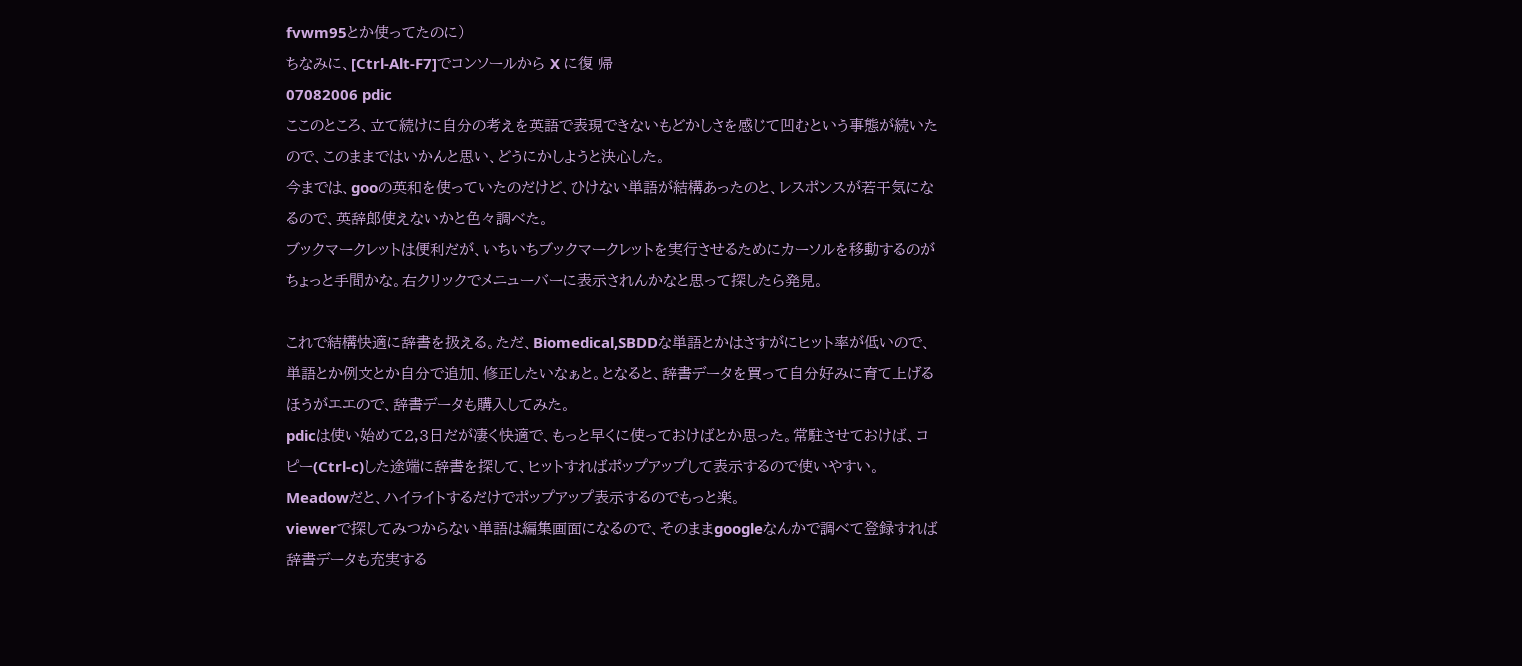fvwm95とか使ってたのに)
ちなみに、[Ctrl-Alt-F7]でコンソールから X に復 帰
07082006 pdic
ここのところ、立て続けに自分の考えを英語で表現できないもどかしさを感じて凹むという事態が続いたので、このままではいかんと思い、どうにかしようと決心した。
今までは、gooの英和を使っていたのだけど、ひけない単語が結構あったのと、レスポンスが若干気になるので、英辞郎使えないかと色々調べた。
ブックマークレットは便利だが、いちいちブックマークレットを実行させるためにカーソルを移動するのがちょっと手間かな。右クリックでメニューバーに表示されんかなと思って探したら発見。

これで結構快適に辞書を扱える。ただ、Biomedical,SBDDな単語とかはさすがにヒット率が低いので、単語とか例文とか自分で追加、修正したいなぁと。となると、辞書データを買って自分好みに育て上げるほうがエエので、辞書データも購入してみた。
pdicは使い始めて2,3日だが凄く快適で、もっと早くに使っておけばとか思った。常駐させておけば、コピー(Ctrl-c)した途端に辞書を探して、ヒットすればポップアップして表示するので使いやすい。Meadowだと、ハイライトするだけでポップアップ表示するのでもっと楽。
viewerで探してみつからない単語は編集画面になるので、そのままgoogleなんかで調べて登録すれば辞書データも充実する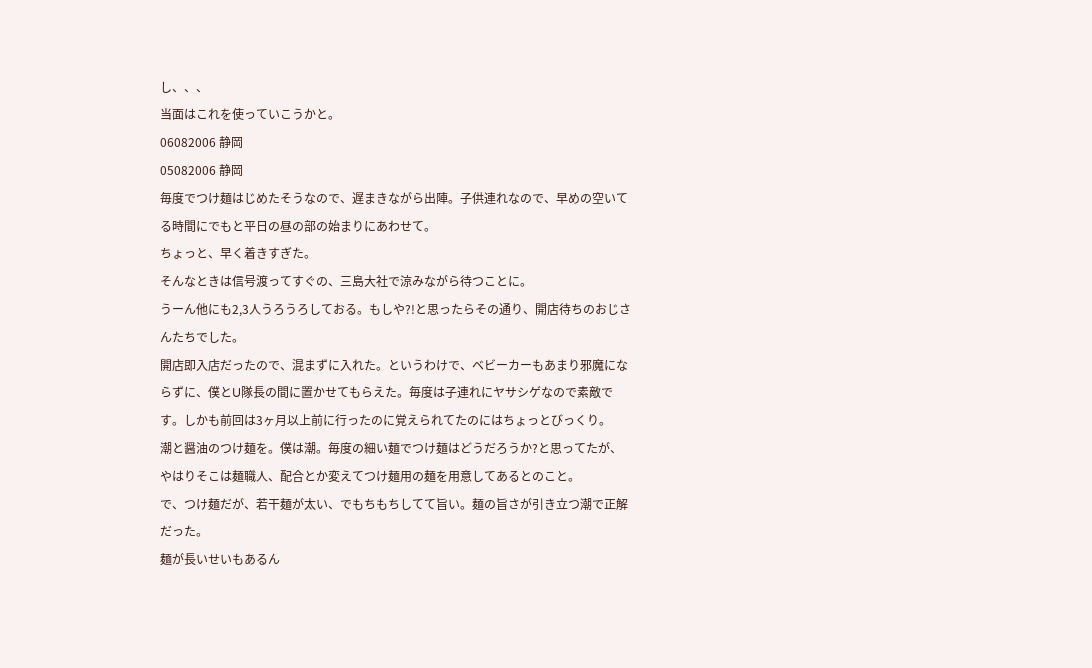し、、、
当面はこれを使っていこうかと。
06082006 静岡
05082006 静岡
毎度でつけ麺はじめたそうなので、遅まきながら出陣。子供連れなので、早めの空いてる時間にでもと平日の昼の部の始まりにあわせて。
ちょっと、早く着きすぎた。
そんなときは信号渡ってすぐの、三島大社で涼みながら待つことに。
うーん他にも2,3人うろうろしておる。もしや?!と思ったらその通り、開店待ちのおじさんたちでした。
開店即入店だったので、混まずに入れた。というわけで、ベビーカーもあまり邪魔にならずに、僕とU隊長の間に置かせてもらえた。毎度は子連れにヤサシゲなので素敵です。しかも前回は3ヶ月以上前に行ったのに覚えられてたのにはちょっとびっくり。
潮と醤油のつけ麺を。僕は潮。毎度の細い麺でつけ麺はどうだろうか?と思ってたが、やはりそこは麺職人、配合とか変えてつけ麺用の麺を用意してあるとのこと。
で、つけ麺だが、若干麺が太い、でもちもちしてて旨い。麺の旨さが引き立つ潮で正解だった。
麺が長いせいもあるん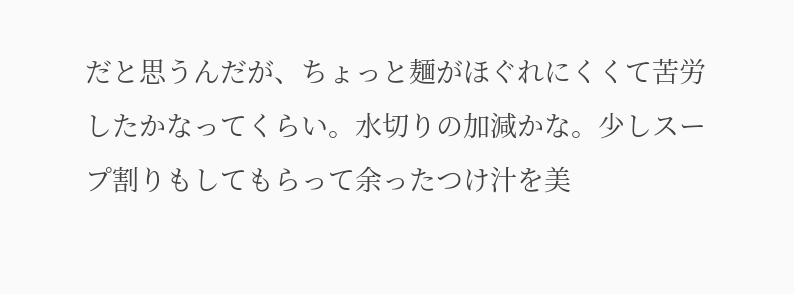だと思うんだが、ちょっと麺がほぐれにくくて苦労したかなってくらい。水切りの加減かな。少しスープ割りもしてもらって余ったつけ汁を美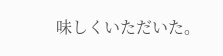味しくいただいた。